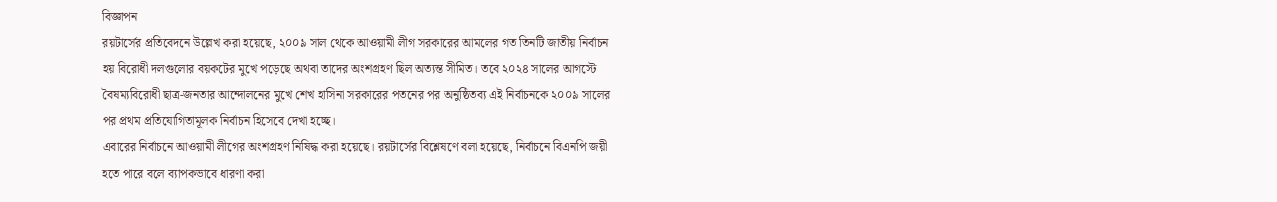বিজ্ঞাপন
রয়টার্সের প্রতিবেদনে উল্লেখ করা হয়েছে, ২০০৯ সাল থেকে আওয়ামী লীগ সরকারের আমলের গত তিনটি জাতীয় নির্বাচন হয় বিরোধী দলগুলোর বয়কটের মুখে পড়েছে অথবা তাদের অংশগ্রহণ ছিল অত্যন্ত সীমিত। তবে ২০২৪ সালের আগস্টে বৈষম্যবিরোধী ছাত্র-জনতার আন্দোলনের মুখে শেখ হাসিনা সরকারের পতনের পর অনুষ্ঠিতব্য এই নির্বাচনকে ২০০৯ সালের পর প্রথম প্রতিযোগিতামূলক নির্বাচন হিসেবে দেখা হচ্ছে।
এবারের নির্বাচনে আওয়ামী লীগের অংশগ্রহণ নিষিদ্ধ করা হয়েছে। রয়টার্সের বিশ্লেষণে বলা হয়েছে, নির্বাচনে বিএনপি জয়ী হতে পারে বলে ব্যাপকভাবে ধারণা করা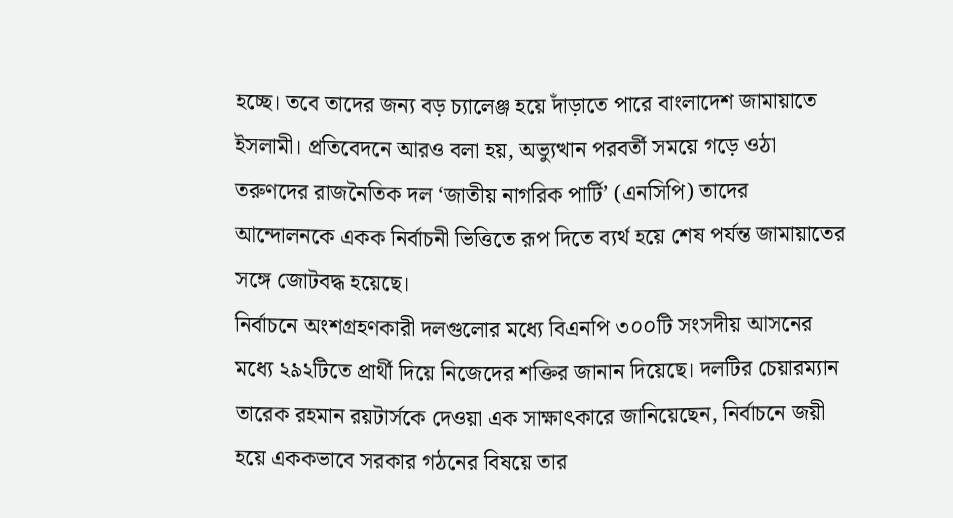হচ্ছে। তবে তাদের জন্য বড় চ্যালেঞ্জ হয়ে দাঁড়াতে পারে বাংলাদেশ জামায়াতে ইসলামী। প্রতিবেদনে আরও বলা হয়, অভ্যুত্থান পরবর্তী সময়ে গড়ে ওঠা তরুণদের রাজনৈতিক দল ‘জাতীয় নাগরিক পার্টি’ (এনসিপি) তাদের আন্দোলনকে একক নির্বাচনী ভিত্তিতে রূপ দিতে ব্যর্থ হয়ে শেষ পর্যন্ত জামায়াতের সঙ্গে জোটবদ্ধ হয়েছে।
নির্বাচনে অংশগ্রহণকারী দলগুলোর মধ্যে বিএনপি ৩০০টি সংসদীয় আসনের মধ্যে ২৯২টিতে প্রার্থী দিয়ে নিজেদের শক্তির জানান দিয়েছে। দলটির চেয়ারম্যান তারেক রহমান রয়টার্সকে দেওয়া এক সাক্ষাৎকারে জানিয়েছেন, নির্বাচনে জয়ী হয়ে এককভাবে সরকার গঠনের বিষয়ে তার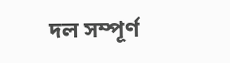দল সম্পূর্ণ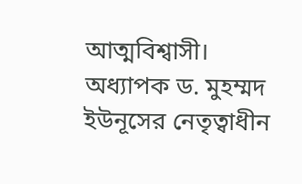আত্মবিশ্বাসী।
অধ্যাপক ড. মুহম্মদ ইউনূসের নেতৃত্বাধীন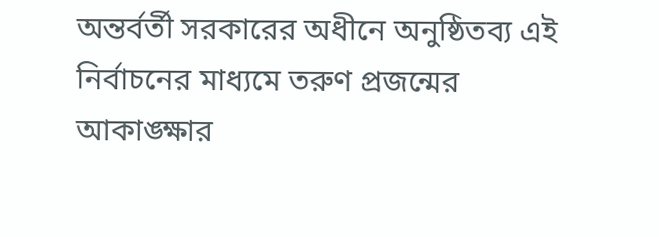অন্তর্বর্তী সরকারের অধীনে অনুষ্ঠিতব্য এই নির্বাচনের মাধ্যমে তরুণ প্রজন্মের আকাঙ্ক্ষার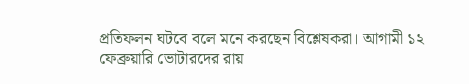প্রতিফলন ঘটবে বলে মনে করছেন বিশ্লেষকরা। আগামী ১২ ফেব্রুয়ারি ভোটারদের রায়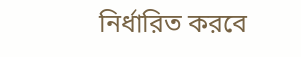নির্ধারিত করবে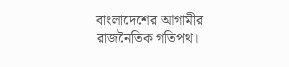বাংলাদেশের আগামীর রাজনৈতিক গতিপথ।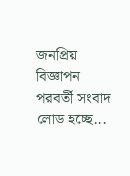জনপ্রিয়
বিজ্ঞাপন
পরবর্তী সংবাদ লোড হচ্ছে...